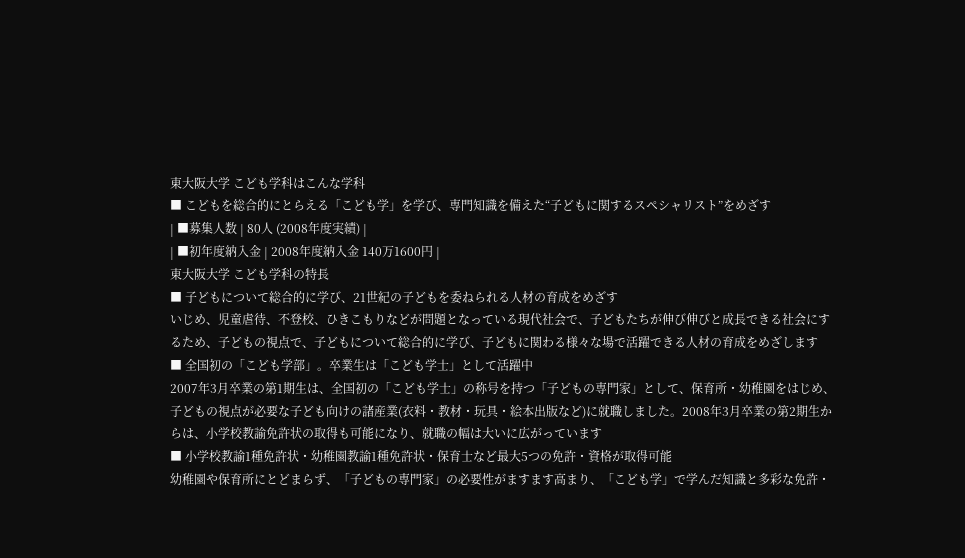東大阪大学 こども学科はこんな学科
■ こどもを総合的にとらえる「こども学」を学び、専門知識を備えた“子どもに関するスペシャリスト”をめざす
| ■募集人数 | 80人 (2008年度実績) |
| ■初年度納入金 | 2008年度納入金 140万1600円 |
東大阪大学 こども学科の特長
■ 子どもについて総合的に学び、21世紀の子どもを委ねられる人材の育成をめざす
いじめ、児童虐待、不登校、ひきこもりなどが問題となっている現代社会で、子どもたちが伸び伸びと成長できる社会にするため、子どもの視点で、子どもについて総合的に学び、子どもに関わる様々な場で活躍できる人材の育成をめざします
■ 全国初の「こども学部」。卒業生は「こども学士」として活躍中
2007年3月卒業の第1期生は、全国初の「こども学士」の称号を持つ「子どもの専門家」として、保育所・幼稚園をはじめ、子どもの視点が必要な子ども向けの諸産業(衣料・教材・玩具・絵本出版など)に就職しました。2008年3月卒業の第2期生からは、小学校教諭免許状の取得も可能になり、就職の幅は大いに広がっています
■ 小学校教諭1種免許状・幼稚園教諭1種免許状・保育士など最大5つの免許・資格が取得可能
幼稚園や保育所にとどまらず、「子どもの専門家」の必要性がますます高まり、「こども学」で学んだ知識と多彩な免許・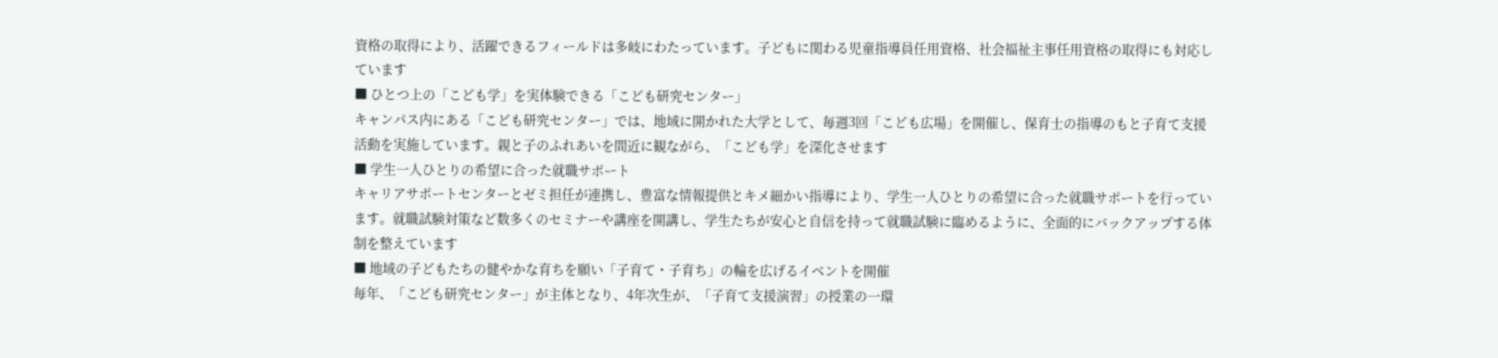資格の取得により、活躍できるフィールドは多岐にわたっています。子どもに関わる児童指導員任用資格、社会福祉主事任用資格の取得にも対応しています
■ ひとつ上の「こども学」を実体験できる「こども研究センター」
キャンパス内にある「こども研究センター」では、地域に開かれた大学として、毎週3回「こども広場」を開催し、保育士の指導のもと子育て支援活動を実施しています。親と子のふれあいを間近に観ながら、「こども学」を深化させます
■ 学生一人ひとりの希望に合った就職サポート
キャリアサポートセンターとゼミ担任が連携し、豊富な情報提供とキメ細かい指導により、学生一人ひとりの希望に合った就職サポートを行っています。就職試験対策など数多くのセミナーや講座を開講し、学生たちが安心と自信を持って就職試験に臨めるように、全面的にバックアップする体制を整えています
■ 地域の子どもたちの健やかな育ちを願い「子育て・子育ち」の輪を広げるイベントを開催
毎年、「こども研究センター」が主体となり、4年次生が、「子育て支援演習」の授業の一環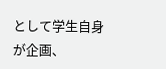として学生自身が企画、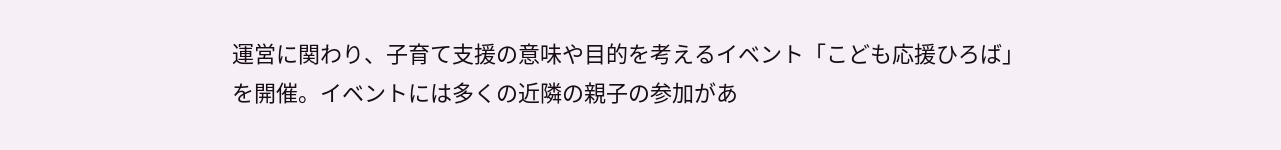運営に関わり、子育て支援の意味や目的を考えるイベント「こども応援ひろば」を開催。イベントには多くの近隣の親子の参加があ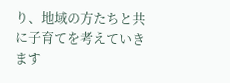り、地域の方たちと共に子育てを考えていきます